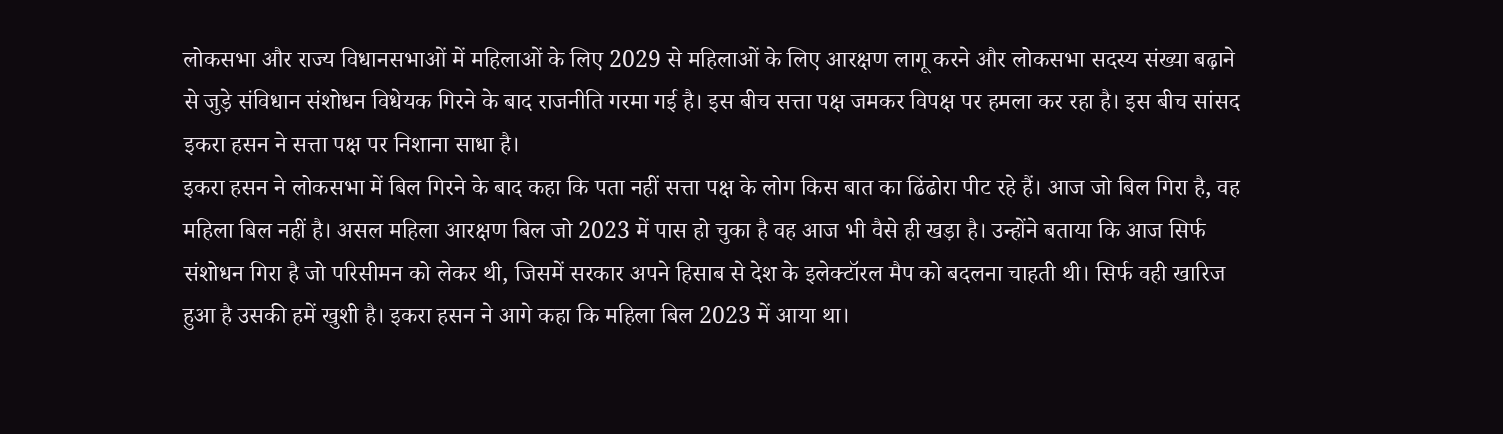लोकसभा और राज्य विधानसभाओं में महिलाओं के लिए 2029 से महिलाओं के लिए आरक्षण लागू करने और लोकसभा सदस्य संख्या बढ़ाने से जुड़े संविधान संशोधन विधेयक गिरने के बाद राजनीति गरमा गई है। इस बीच सत्ता पक्ष जमकर विपक्ष पर हमला कर रहा है। इस बीच सांसद इकरा हसन ने सत्ता पक्ष पर निशाना साधा है।
इकरा हसन ने लोकसभा में बिल गिरने के बाद कहा कि पता नहीं सत्ता पक्ष के लोग किस बात का ढिंढोरा पीट रहे हैं। आज जो बिल गिरा है, वह महिला बिल नहीं है। असल महिला आरक्षण बिल जो 2023 में पास हो चुका है वह आज भी वैसे ही खड़ा है। उन्होंने बताया कि आज सिर्फ संशोधन गिरा है जो परिसीमन को लेकर थी, जिसमें सरकार अपने हिसाब से देश के इलेक्टॉरल मैप को बदलना चाहती थी। सिर्फ वही खारिज हुआ है उसकी हमें खुशी है। इकरा हसन ने आगे कहा कि महिला बिल 2023 में आया था।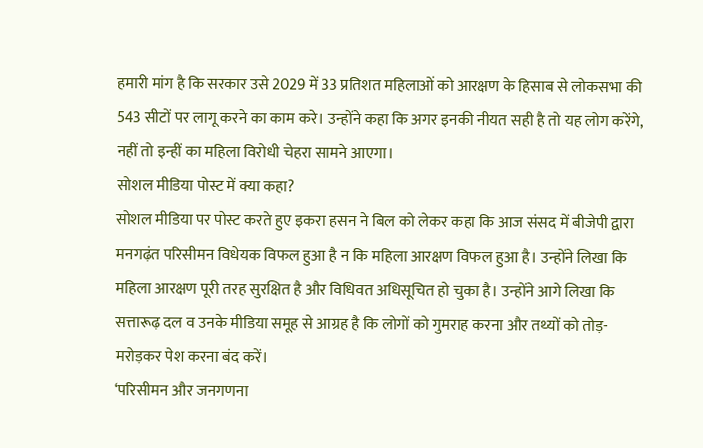हमारी मांग है कि सरकार उसे 2029 में 33 प्रतिशत महिलाओं को आरक्षण के हिसाब से लोकसभा की 543 सीटों पर लागू करने का काम करे। उन्होंने कहा कि अगर इनकी नीयत सही है तो यह लोग करेंगे, नहीं तो इन्हीं का महिला विरोधी चेहरा सामने आएगा।
सोशल मीडिया पोस्ट में क्या कहा?
सोशल मीडिया पर पोस्ट करते हुए इकरा हसन ने बिल को लेकर कहा कि आज संसद में बीजेपी द्वारा मनगढ़ंत परिसीमन विधेयक विफल हुआ है न कि महिला आरक्षण विफल हुआ है। उन्होंने लिखा कि महिला आरक्षण पूरी तरह सुरक्षित है और विधिवत अधिसूचित हो चुका है। उन्होंने आगे लिखा कि सत्तारूढ़ दल व उनके मीडिया समूह से आग्रह है कि लोगों को गुमराह करना और तथ्यों को तोड़-मरोड़कर पेश करना बंद करें।
‘परिसीमन और जनगणना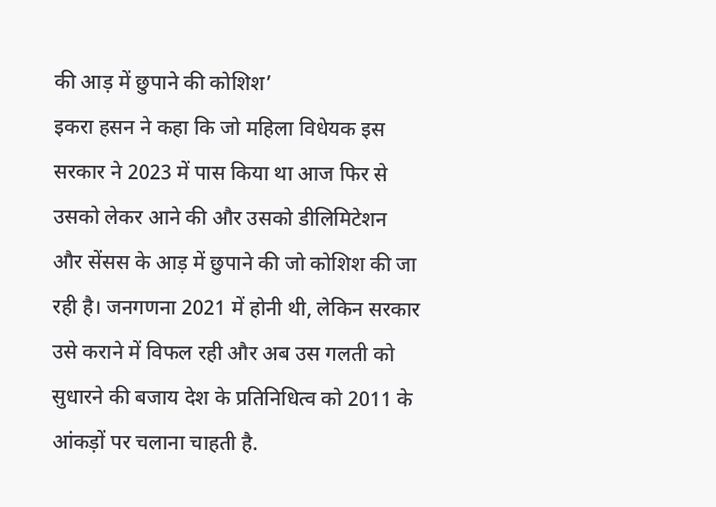की आड़ में छुपाने की कोशिश’
इकरा हसन ने कहा कि जो महिला विधेयक इस सरकार ने 2023 में पास किया था आज फिर से उसको लेकर आने की और उसको डीलिमिटेशन और सेंसस के आड़ में छुपाने की जो कोशिश की जा रही है। जनगणना 2021 में होनी थी, लेकिन सरकार उसे कराने में विफल रही और अब उस गलती को सुधारने की बजाय देश के प्रतिनिधित्व को 2011 के आंकड़ों पर चलाना चाहती है.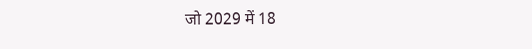जो 2029 में 18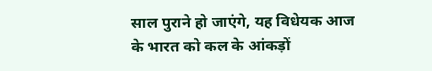साल पुराने हो जाएंगे, यह विधेयक आज के भारत को कल के आंकड़ों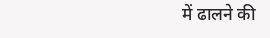में ढालने की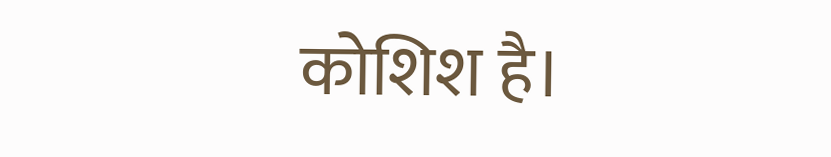कोशिश है।